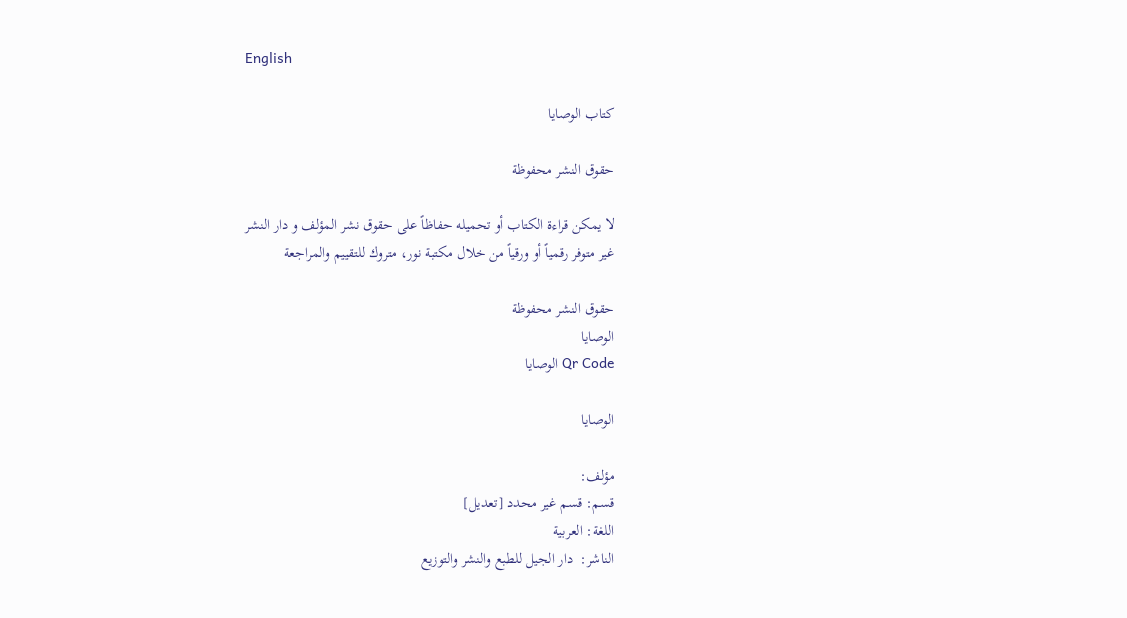English

كتاب الوصايا

حقوق النشر محفوظة

لا يمكن قراءة الكتاب أو تحميله حفاظاً على حقوق نشر المؤلف و دار النشر
غير متوفر رقمياً أو ورقياً من خلال مكتبة نور، متروك للتقييم والمراجعة

حقوق النشر محفوظة
الوصايا
Qr Code الوصايا

الوصايا

مؤلف:
قسم: قسم غير محدد [تعديل]
اللغة: العربية
الناشر:  دار الجيل للطبع والنشر والتوزيع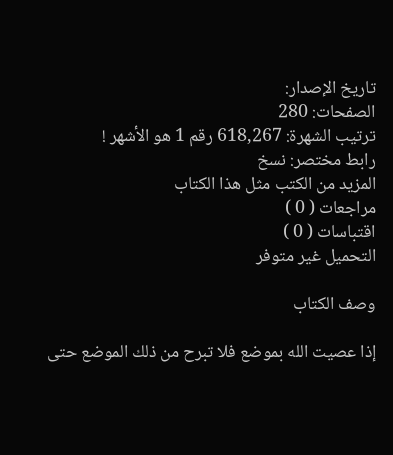تاريخ الإصدار:
الصفحات: 280
ترتيب الشهرة: 618,267 رقم 1 هو الأشهر !
رابط مختصر: نسخ
المزيد من الكتب مثل هذا الكتاب
مراجعات ( 0 )
اقتباسات ( 0 )
التحميل غير متوفر

وصف الكتاب

إذا عصيت الله بموضع فلا تبرح من ذلك الموضع حتى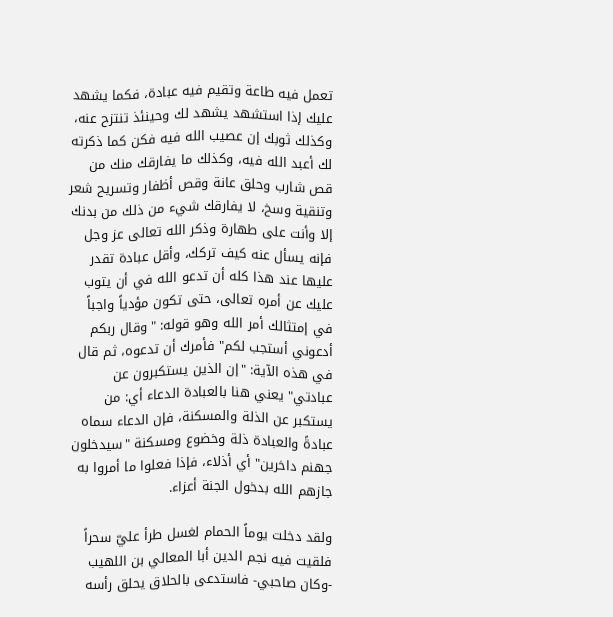تعمل فيه طاعة وتقيم فيه عبادة، فكما يشهد عليك إذا استشهد يشهد لك وحينئذ تنتزح عنه، وكذلك ثوبك إن عصيب الله فيه فكن كما ذكرته لك أعبد الله فيه، وكذلك ما يفارقك منك من قص شارب وحلق عانة وقص أظفار وتسريح شعر وتنقية وسخ، لا يفارقك شيء من ذلك من بدنك إلا وأنت على طهارة وذكر الله تعالى عز وجل فإنه يسأل عنه كيف تركك، وأقل عبادة تقدر عليها عند هذا كله أن تدعو الله في أن يتوب عليك عن أمره تعالى، حتى تكون مؤدياً واجباً في إمتثالك أمر الله وهو قوله: "وقال ربكم أدعوني أستجب لكم" فأمرك أن تدعوه، ثم قال في هذه الآية: "إن الذين يستكبرون عن عبادتي" يعني هنا بالعبادة الدعاء أي: من يستكبر عن الذلة والمسكنة، فإن الدعاء سماه عبادةً والعبادة ذلة وخضوع ومسكنة "سيدخلون جهنم داخرين" أي أذلاء، فإذا فعلوا ما أمروا به جازهم الله بدخول الجنة أعزاء.

ولقد دخلت يوماً الحمام لغسل طرأ عليّ سحراً فلقيت فيه نجم الدين أبا المعالي بن اللهيب -وكان صاحبي- فاستدعى بالحلاق يحلق رأسه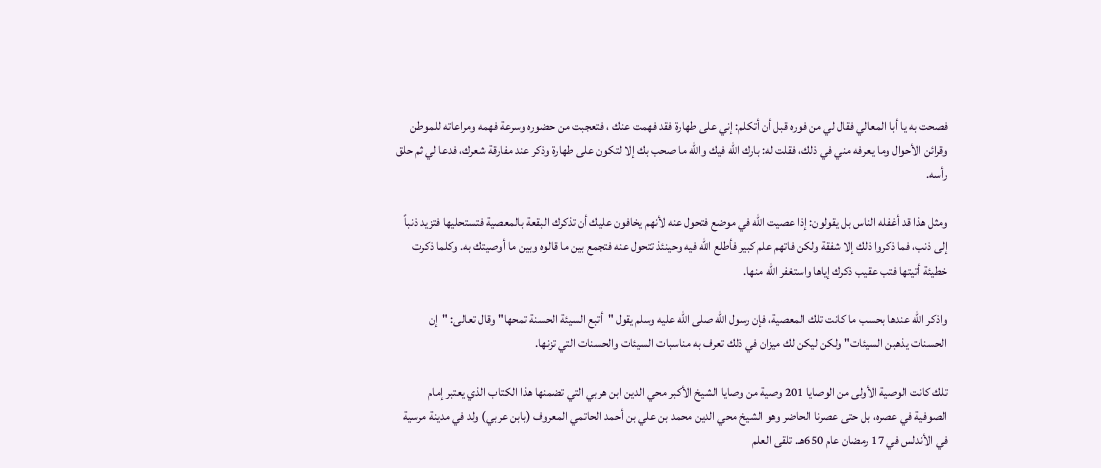فصحت به يا أبا المعالي فقال لي من فوره قبل أن أتكلم: إني على طهارة فقد فهمت عنك ، فتعجبت من حضوره وسرعة فهمه ومراعاته للموطن وقرائن الأحوال وما يعرفه مني في ذلك، فقلت له: بارك الله فيك والله ما صحب بك إلا لتكون على طهارة وذكر عند مفارقة شعرك، فدعا لي ثم حلق رأسه.

ومثل هذا قد أغفله الناس بل يقولون: إذا عصيت الله في موضع فتحول عنه لأنهم يخافون عليك أن تذكرك البقعة بالمعصية فتستحليها فتزيد ذنباً إلى ذنب، فما ذكروا ذلك إلا شفقة ولكن فاتهم علم كبير فأطلع الله فيه وحينئذ تتحول عنه فتجمع بين ما قالوه وبين ما أوصيتك به. وكلما ذكرت خطيئة أتيتها فتب عقيب ذكرك إياها واستغفر الله منها.

واذكر الله عندها بحسب ما كانت تلك المعصية، فإن رسول الله صلى الله عليه وسلم يقول "أتبع السيئة الحسنة تمحها" وقال تعالى: "إن الحسنات يذهبن السيئات" ولكن ليكن لك ميزان في ذلك تعرف به مناسبات السيئات والحسنات التي تزنها.

تلك كانت الوصية الأولى من الوصايا 201 وصية من وصايا الشيخ الأكبر محي الدين ابن هربي التي تضمنها هذا الكتاب الذي يعتبر إمام الصوفية في عصره، بل حتى عصرنا الحاضر وهو الشيخ محي الدين محمد بن علي بن أحمد الحاتمي المعروف (بابن عربي) ولد في مدينة مرسية في الأندلس في 17 رمضان عام 650هـ. تلقى العلم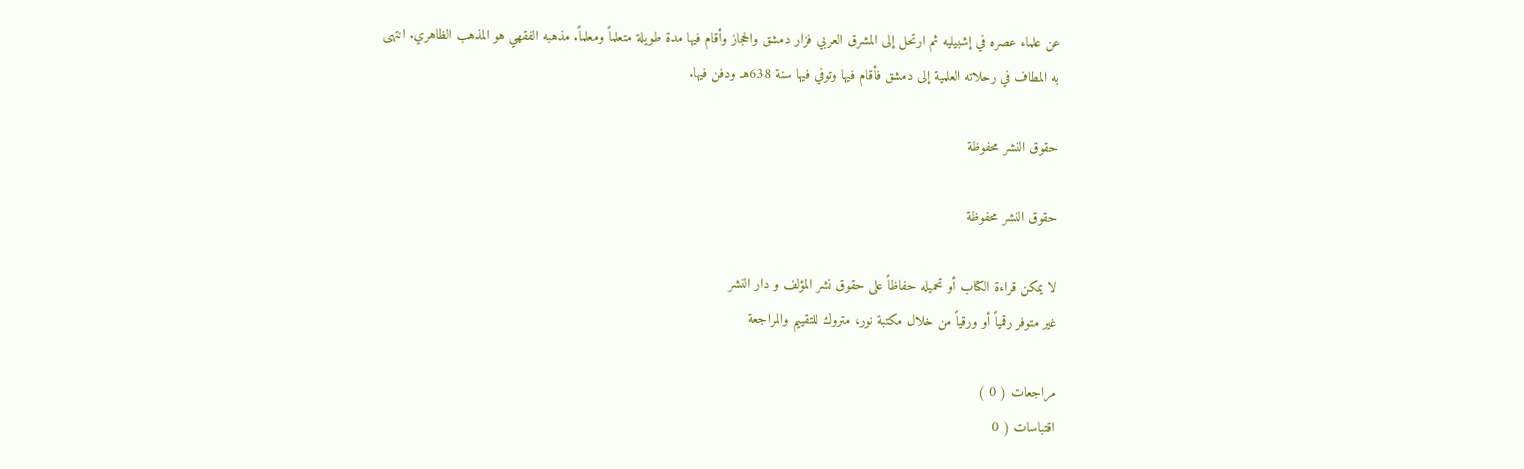عن علماء عصره في إشبيليه ثم ارتحل إلى المشرق العربي فزار دمشق والحجاز وأقام فيها مدة طويلة متعلماً ومعلماً. مذهبه الفقهي هو المذهب الظاهري. انتهى به المطاف في رحلاته العلمية إلى دمشق فأقام فيها وتوفي فيها سنة 638هـ ودفن فيها.

حقوق النشر محفوظة

حقوق النشر محفوظة

لا يمكن قراءة الكتاب أو تحميله حفاظاً على حقوق نشر المؤلف و دار النشر
غير متوفر رقمياً أو ورقياً من خلال مكتبة نور، متروك للتقييم والمراجعة

مراجعات ( 0 )
اقتباسات ( 0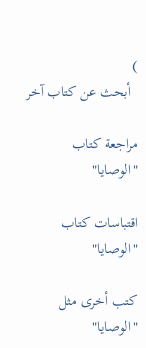)
  أبحث عن كتاب آخر

مراجعة كتاب "الوصايا"

اقتباسات كتاب "الوصايا"

كتب أخرى مثل "الوصايا"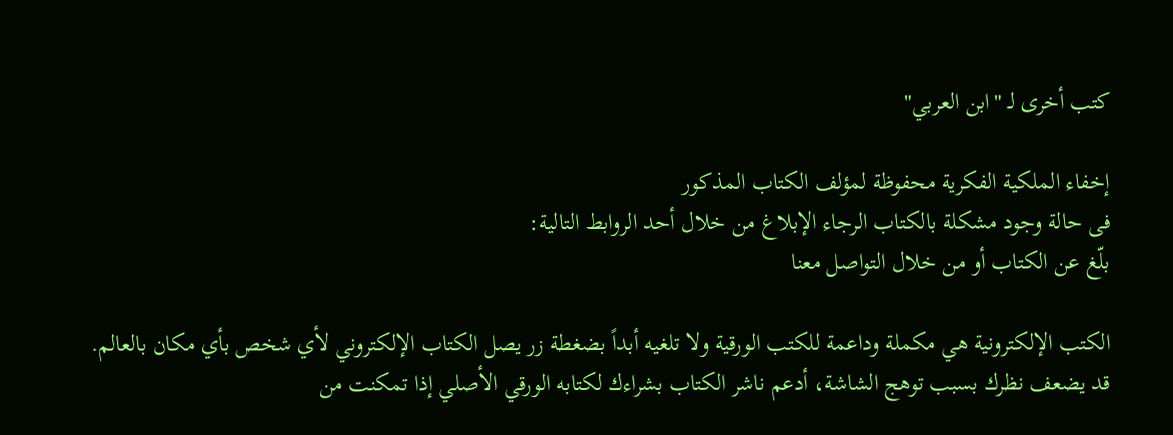كتب أخرى لـ "ابن العربي"

إخفاء الملكية الفكرية محفوظة لمؤلف الكتاب المذكور
فى حالة وجود مشكلة بالكتاب الرجاء الإبلاغ من خلال أحد الروابط التالية:
بلّغ عن الكتاب أو من خلال التواصل معنا

الكتب الإلكترونية هي مكملة وداعمة للكتب الورقية ولا تلغيه أبداً بضغطة زر يصل الكتاب الإلكتروني لأي شخص بأي مكان بالعالم.
قد يضعف نظرك بسبب توهج الشاشة، أدعم ناشر الكتاب بشراءك لكتابه الورقي الأصلي إذا تمكنت من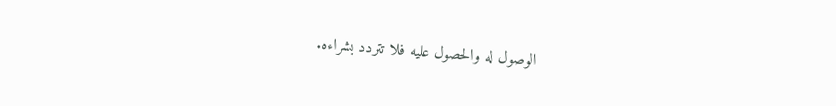الوصول له والحصول عليه فلا تتردد بشراءه.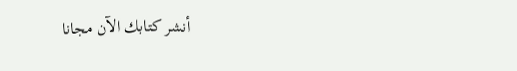أنشر كتابك الآن مجانا